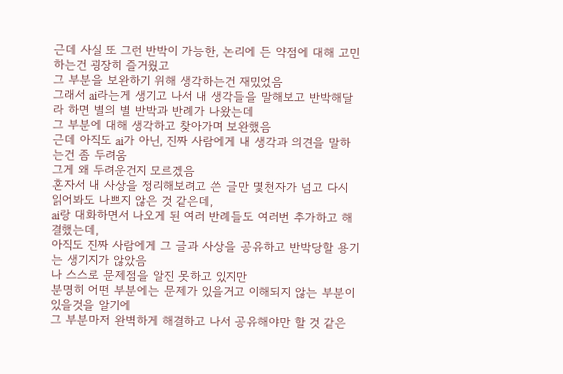근데 사실 또 그런 반박이 가능한, 논리에 든 약점에 대해 고민하는건 굉장히 즐거웠고
그 부분을 보완하기 위해 생각하는건 재밌었음
그래서 ai라는게 생기고 나서 내 생각들을 말해보고 반박해달라 하면 별의 별 반박과 반례가 나왔는데
그 부분에 대해 생각하고 찾아가며 보완했음
근데 아직도 ai가 아닌, 진짜 사람에게 내 생각과 의견을 말하는건 좀 두려움
그게 왜 두려운건지 모르겠음
혼자서 내 사상을 정리해보려고 쓴 글만 몇천자가 넘고 다시 읽어봐도 나쁘지 않은 것 같은데,
ai랑 대화하면서 나오게 된 여러 반례들도 여러번 추가하고 해결했는데,
아직도 진짜 사람에게 그 글과 사상을 공유하고 반박당할 용기는 생기지가 않았음
나 스스로 문제점을 알진 못하고 있지만
분명히 어떤 부분에는 문제가 있을거고 이해되지 않는 부분이 있을것을 알기에
그 부분마저 완벽하게 해결하고 나서 공유해야만 할 것 같은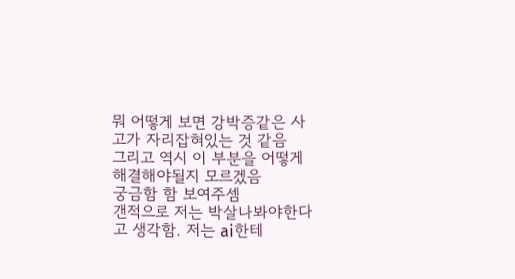뭐 어떻게 보면 강박증같은 사고가 자리잡혀있는 것 같음
그리고 역시 이 부분을 어떻게 해결해야될지 모르겠음
궁금함 함 보여주셈
갠적으로 저는 박살나봐야한다고 생각함. 저는 ai한테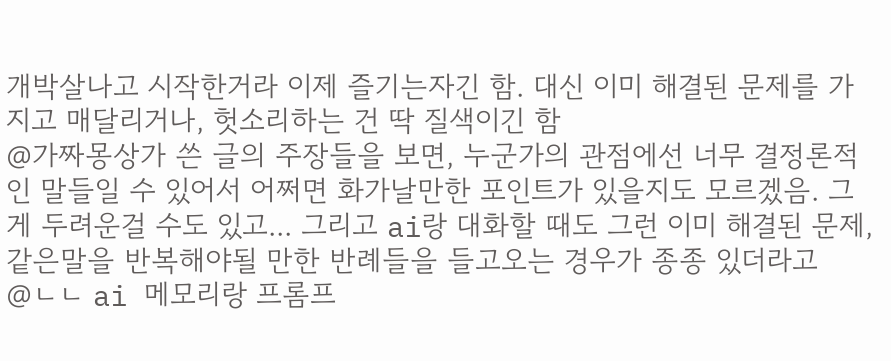개박살나고 시작한거라 이제 즐기는자긴 함. 대신 이미 해결된 문제를 가지고 매달리거나, 헛소리하는 건 딱 질색이긴 함
@가짜몽상가 쓴 글의 주장들을 보면, 누군가의 관점에선 너무 결정론적인 말들일 수 있어서 어쩌면 화가날만한 포인트가 있을지도 모르겠음. 그게 두려운걸 수도 있고... 그리고 ai랑 대화할 때도 그런 이미 해결된 문제, 같은말을 반복해야될 만한 반례들을 들고오는 경우가 종종 있더라고
@ㄴㄴ ai 메모리랑 프롬프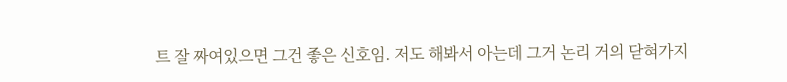트 잘 짜여있으면 그건 좋은 신호임. 저도 해봐서 아는데 그거 논리 거의 닫혀가지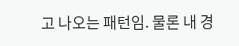고 나오는 패턴임. 물론 내 경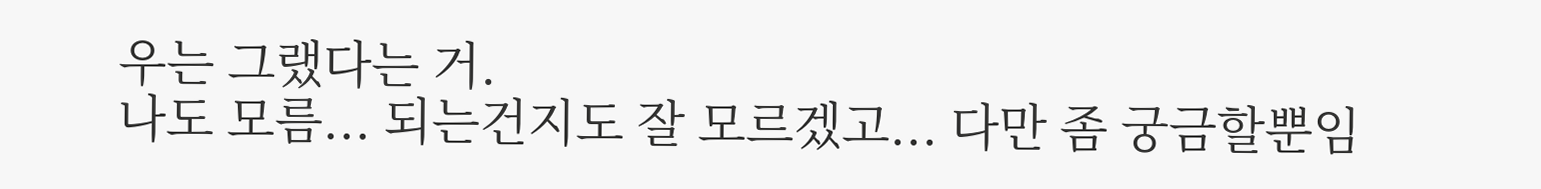우는 그랬다는 거.
나도 모름... 되는건지도 잘 모르겠고... 다만 좀 궁금할뿐임